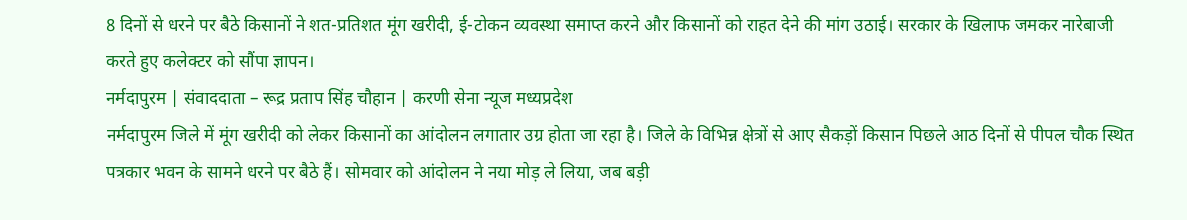8 दिनों से धरने पर बैठे किसानों ने शत-प्रतिशत मूंग खरीदी, ई-टोकन व्यवस्था समाप्त करने और किसानों को राहत देने की मांग उठाई। सरकार के खिलाफ जमकर नारेबाजी करते हुए कलेक्टर को सौंपा ज्ञापन।
नर्मदापुरम | संवाददाता – रूद्र प्रताप सिंह चौहान | करणी सेना न्यूज मध्यप्रदेश
नर्मदापुरम जिले में मूंग खरीदी को लेकर किसानों का आंदोलन लगातार उग्र होता जा रहा है। जिले के विभिन्न क्षेत्रों से आए सैकड़ों किसान पिछले आठ दिनों से पीपल चौक स्थित पत्रकार भवन के सामने धरने पर बैठे हैं। सोमवार को आंदोलन ने नया मोड़ ले लिया, जब बड़ी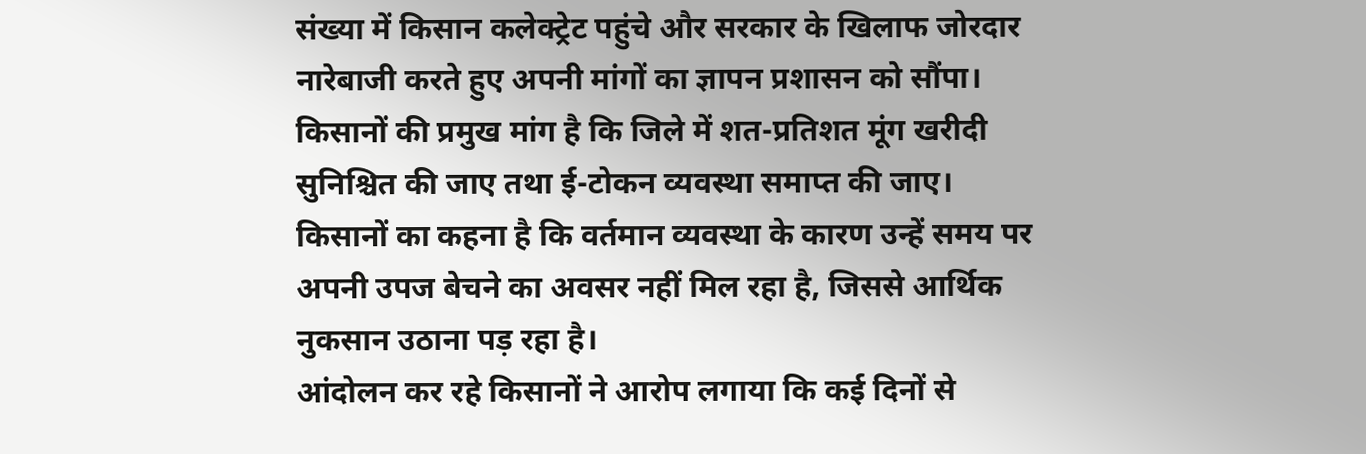संख्या में किसान कलेक्ट्रेट पहुंचे और सरकार के खिलाफ जोरदार नारेबाजी करते हुए अपनी मांगों का ज्ञापन प्रशासन को सौंपा।
किसानों की प्रमुख मांग है कि जिले में शत-प्रतिशत मूंग खरीदी सुनिश्चित की जाए तथा ई-टोकन व्यवस्था समाप्त की जाए। किसानों का कहना है कि वर्तमान व्यवस्था के कारण उन्हें समय पर अपनी उपज बेचने का अवसर नहीं मिल रहा है, जिससे आर्थिक नुकसान उठाना पड़ रहा है।
आंदोलन कर रहे किसानों ने आरोप लगाया कि कई दिनों से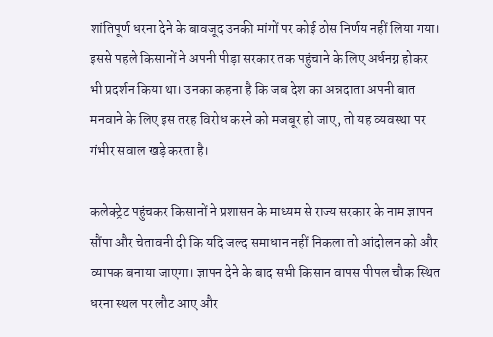शांतिपूर्ण धरना देने के बावजूद उनकी मांगों पर कोई ठोस निर्णय नहीं लिया गया। इससे पहले किसानों ने अपनी पीड़ा सरकार तक पहुंचाने के लिए अर्धनग्न होकर भी प्रदर्शन किया था। उनका कहना है कि जब देश का अन्नदाता अपनी बात मनवाने के लिए इस तरह विरोध करने को मजबूर हो जाए, तो यह व्यवस्था पर गंभीर सवाल खड़े करता है।

कलेक्ट्रेट पहुंचकर किसानों ने प्रशासन के माध्यम से राज्य सरकार के नाम ज्ञापन सौंपा और चेतावनी दी कि यदि जल्द समाधान नहीं निकला तो आंदोलन को और व्यापक बनाया जाएगा। ज्ञापन देने के बाद सभी किसान वापस पीपल चौक स्थित धरना स्थल पर लौट आए और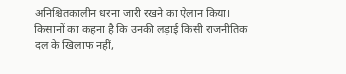अनिश्चितकालीन धरना जारी रखने का ऐलान किया।
किसानों का कहना है कि उनकी लड़ाई किसी राजनीतिक दल के खिलाफ नहीं,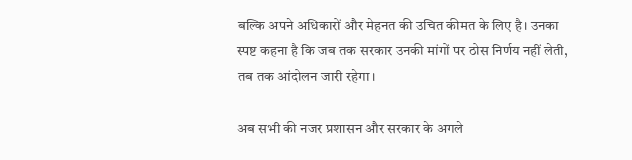बल्कि अपने अधिकारों और मेहनत की उचित कीमत के लिए है। उनका स्पष्ट कहना है कि जब तक सरकार उनकी मांगों पर ठोस निर्णय नहीं लेती, तब तक आंदोलन जारी रहेगा।

अब सभी की नजर प्रशासन और सरकार के अगले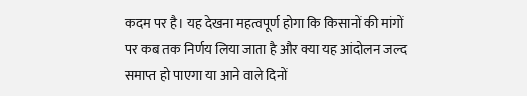कदम पर है। यह देखना महत्वपूर्ण होगा कि किसानों की मांगों पर कब तक निर्णय लिया जाता है और क्या यह आंदोलन जल्द समाप्त हो पाएगा या आने वाले दिनों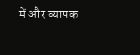में और व्यापक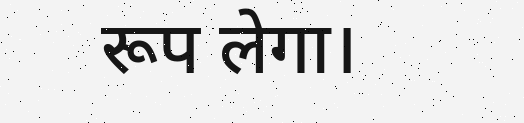रूप लेगा।